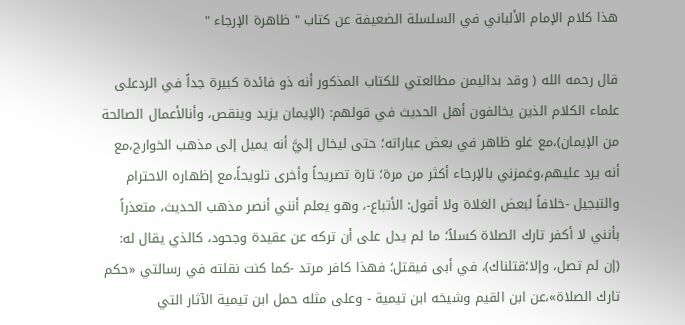هذا كلام الإمام الألباني في السلسلة الضعيفة عن كتاب " ظاهرة الإرجاء "

قال رحمه الله ( وقد بداليمن مطالعتي للكتاب المذكور أنه ذو فائدة كبيرة جداً في الردعلى علماء الكلام الذين يخالفون أهل الحديث في قولهم: (الإيمان يزيد وينقص، وأنالأعمال الصالحة من الإيمان)،مع غلو ظاهر في بعض عباراته؛ حتى ليخال إليَّ أنه يميل إلى مذهب الخوارج،مع أنه يرد عليهم،وغمزني بالإرجاء أكثر من مرة؛ تارة تصريحاً وأخرى تلويحاً،مع إظهاره الاحترام والتبجيل -خلافاً لبعض الغلاة ولا أقول: الأتباع-، وهو يعلم أنني أنصر مذهب الحديث، متعذراً بأنني لا أكفر تارك الصلاة كسلاً؛ ما لم يدل على أن تركه عن عقيدة وجحود، كالذي يقال له: (إن لم تصل، وإلا؛قتلناك)، في أبى فيقتل؛ فهذا كافر مرتد -كما كنت نقلته في رسالتي «حكم تارك الصلاة»،عن ابن القيم وشيخه ابن تيمية - وعلى مثله حمل ابن تيمية الآثار التي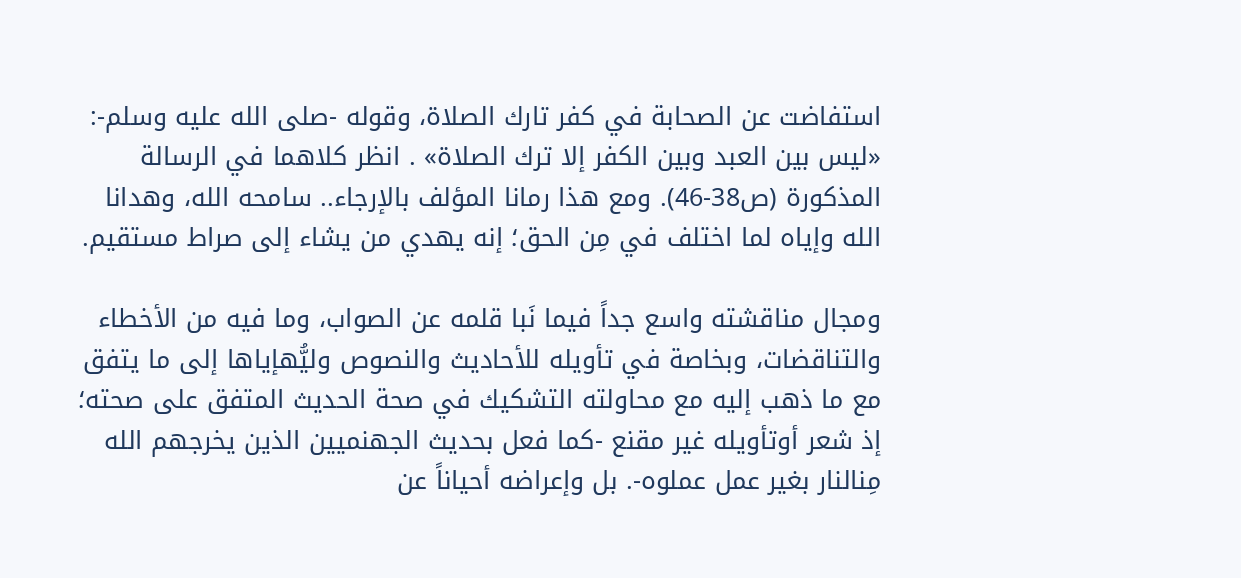استفاضت عن الصحابة في كفر تارك الصلاة، وقوله -صلى الله عليه وسلم-: «ليس بين العبد وبين الكفر إلا ترك الصلاة» . انظر كلاهما في الرسالة المذكورة (ص38-46). ومع هذا رمانا المؤلف بالإرجاء.. سامحه الله، وهدانا الله وإياه لما اختلف في مِن الحق؛ إنه يهدي من يشاء إلى صراط مستقيم.

ومجال مناقشته واسع جداً فيما نَبا قلمه عن الصواب، وما فيه من الأخطاء والتناقضات، وبخاصة في تأويله للأحاديث والنصوص وليُّهإياها إلى ما يتفق مع ما ذهب إليه مع محاولته التشكيك في صحة الحديث المتفق على صحته؛ إذ شعر أوتأويله غير مقنع -كما فعل بحديث الجهنميين الذين يخرجهم الله مِنالنار بغير عمل عملوه-. بل وإعراضه أحياناً عن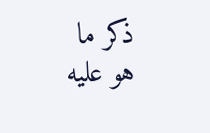ذكر ما هو عليه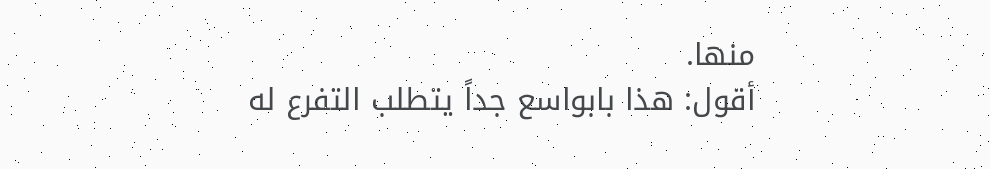منها.
أقول: هذا بابواسع جداً يتطلب التفرع له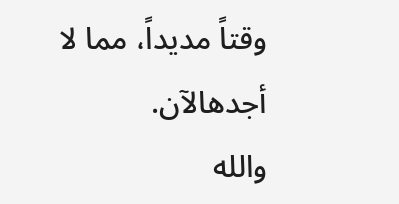وقتاً مديداً، مما لا أجدهالآن.
والله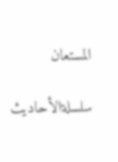المستعان

سلسلةالأحاديث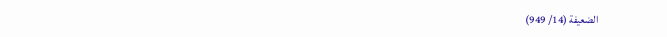الضعيفة (14/ 949)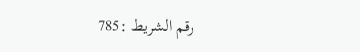رقم الشريط :785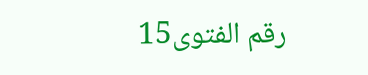رقم الفتوى15